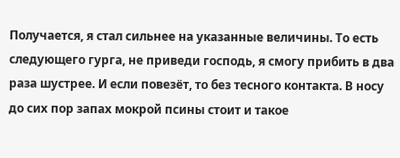Получается, я стал сильнее на указанные величины. То есть следующего гурга, не приведи господь, я смогу прибить в два раза шустрее. И если повезёт, то без тесного контакта. В носу до сих пор запах мокрой псины стоит и такое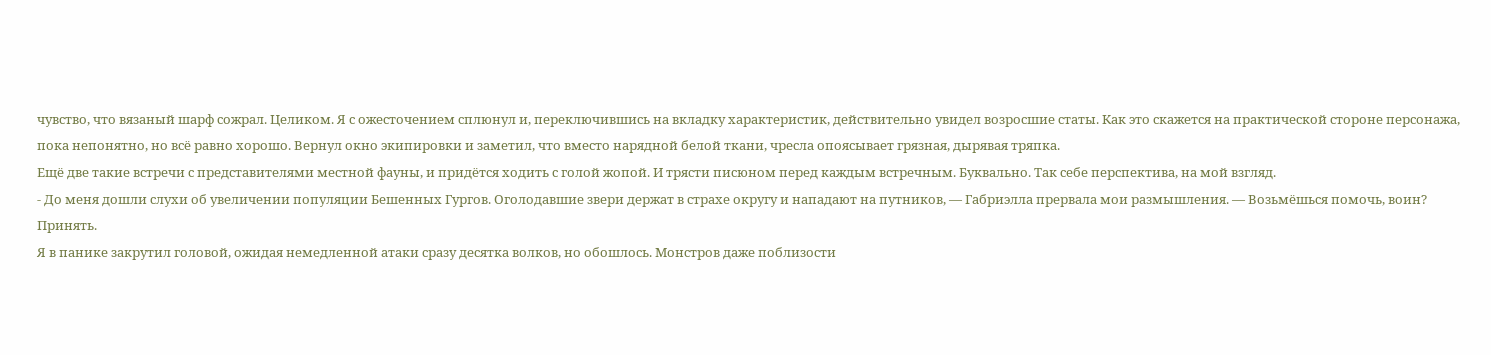чувство, что вязаный шарф сожрал. Целиком. Я с ожесточением сплюнул и, переключившись на вкладку характеристик, действительно увидел возросшие статы. Как это скажется на практической стороне персонажа, пока непонятно, но всё равно хорошо. Вернул окно экипировки и заметил, что вместо нарядной белой ткани, чресла опоясывает грязная, дырявая тряпка.
Ещё две такие встречи с представителями местной фауны, и придётся ходить с голой жопой. И трясти писюном перед каждым встречным. Буквально. Так себе перспектива, на мой взгляд.
- До меня дошли слухи об увеличении популяции Бешенных Гургов. Оголодавшие звери держат в страхе округу и нападают на путников, — Габриэлла прервала мои размышления. — Возьмёшься помочь, воин?
Принять.
Я в панике закрутил головой, ожидая немедленной атаки сразу десятка волков, но обошлось. Монстров даже поблизости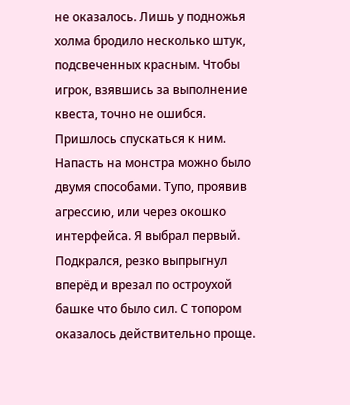не оказалось. Лишь у подножья холма бродило несколько штук, подсвеченных красным. Чтобы игрок, взявшись за выполнение квеста, точно не ошибся. Пришлось спускаться к ним.
Напасть на монстра можно было двумя способами. Тупо, проявив агрессию, или через окошко интерфейса. Я выбрал первый. Подкрался, резко выпрыгнул вперёд и врезал по остроухой башке что было сил. С топором оказалось действительно проще.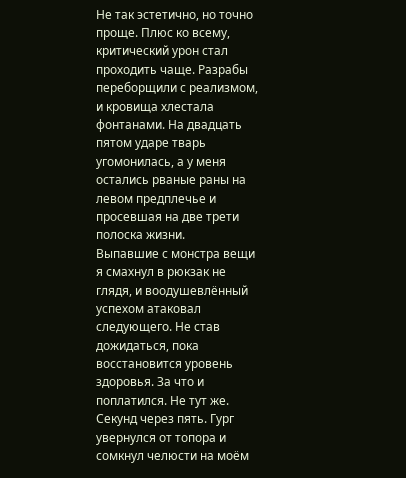Не так эстетично, но точно проще. Плюс ко всему, критический урон стал проходить чаще. Разрабы переборщили с реализмом, и кровища хлестала фонтанами. На двадцать пятом ударе тварь угомонилась, а у меня остались рваные раны на левом предплечье и просевшая на две трети полоска жизни.
Выпавшие с монстра вещи я смахнул в рюкзак не глядя, и воодушевлённый успехом атаковал следующего. Не став дожидаться, пока восстановится уровень здоровья. За что и поплатился. Не тут же. Секунд через пять. Гург увернулся от топора и сомкнул челюсти на моём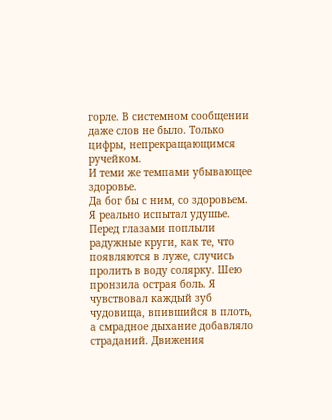горле. В системном сообщении даже слов не было. Только цифры, непрекращающимся ручейком.
И теми же темпами убывающее здоровье.
Да бог бы с ним, со здоровьем. Я реально испытал удушье. Перед глазами поплыли радужные круги, как те, что появляются в луже, случись пролить в воду солярку. Шею пронзила острая боль. Я чувствовал каждый зуб чудовища, впившийся в плоть, а смрадное дыхание добавляло страданий. Движения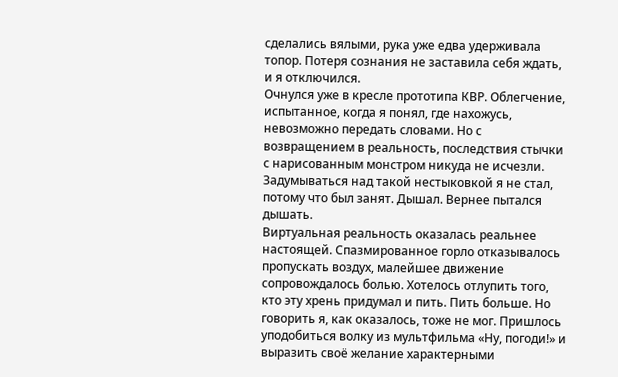сделались вялыми, рука уже едва удерживала топор. Потеря сознания не заставила себя ждать, и я отключился.
Очнулся уже в кресле прототипа КВР. Облегчение, испытанное, когда я понял, где нахожусь, невозможно передать словами. Но с возвращением в реальность, последствия стычки с нарисованным монстром никуда не исчезли. Задумываться над такой нестыковкой я не стал, потому что был занят. Дышал. Вернее пытался дышать.
Виртуальная реальность оказалась реальнее настоящей. Спазмированное горло отказывалось пропускать воздух, малейшее движение сопровождалось болью. Хотелось отлупить того, кто эту хрень придумал и пить. Пить больше. Но говорить я, как оказалось, тоже не мог. Пришлось уподобиться волку из мультфильма «Ну, погоди!» и выразить своё желание характерными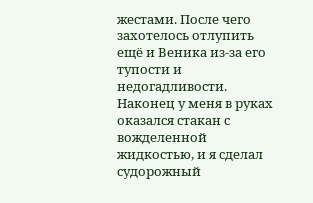жестами. После чего захотелось отлупить ещё и Веника из-за его тупости и недогадливости. Наконец у меня в руках оказался стакан с вожделенной жидкостью, и я сделал судорожный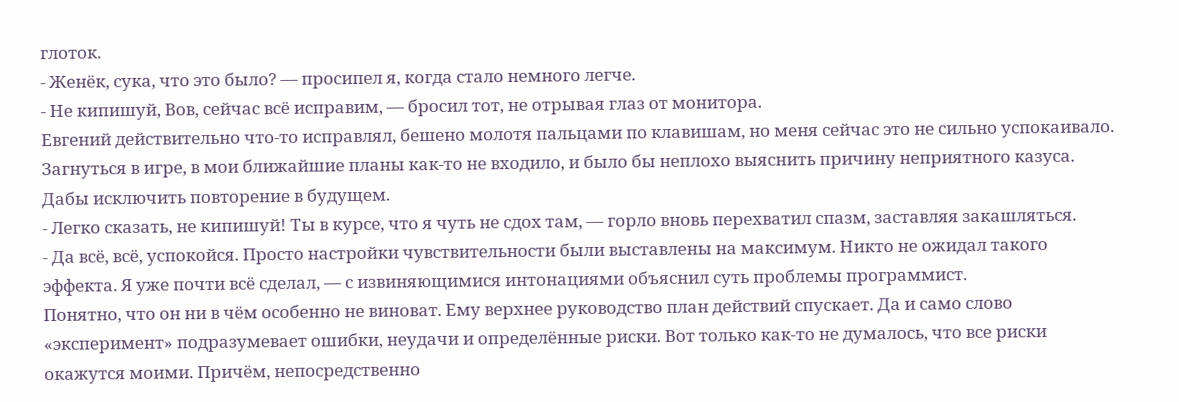глоток.
- Женёк, сука, что это было? — просипел я, когда стало немного легче.
- Не кипишуй, Вов, сейчас всё исправим, — бросил тот, не отрывая глаз от монитора.
Евгений действительно что-то исправлял, бешено молотя пальцами по клавишам, но меня сейчас это не сильно успокаивало. Загнуться в игре, в мои ближайшие планы как-то не входило, и было бы неплохо выяснить причину неприятного казуса. Дабы исключить повторение в будущем.
- Легко сказать, не кипишуй! Ты в курсе, что я чуть не сдох там, — горло вновь перехватил спазм, заставляя закашляться.
- Да всё, всё, успокойся. Просто настройки чувствительности были выставлены на максимум. Никто не ожидал такого эффекта. Я уже почти всё сделал, — с извиняющимися интонациями объяснил суть проблемы программист.
Понятно, что он ни в чём особенно не виноват. Ему верхнее руководство план действий спускает. Да и само слово «эксперимент» подразумевает ошибки, неудачи и определённые риски. Вот только как-то не думалось, что все риски окажутся моими. Причём, непосредственно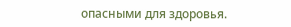опасными для здоровья.